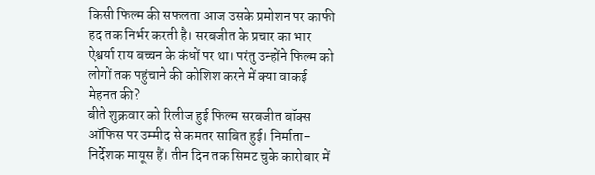किसी फिल्म की सफलता आज उसके प्रमोशन पर काफी हद तक निर्भर करती है। सरबजीत के प्रचार का भार ऐश्वर्या राय बच्चन के कंधों पर था। परंतु उन्होंने फिल्म को लोगों तक पहुंचाने की कोशिश करने में क्या वाकई मेहनत की?
बीते शुक्रवार को रिलीज हुई फिल्म सरबजीत बॉक्स ऑफिस पर उम्मीद से कमतर साबित हुई। निर्माता-निर्देशक मायूस हैं। तीन दिन तक सिमट चुके कारोबार में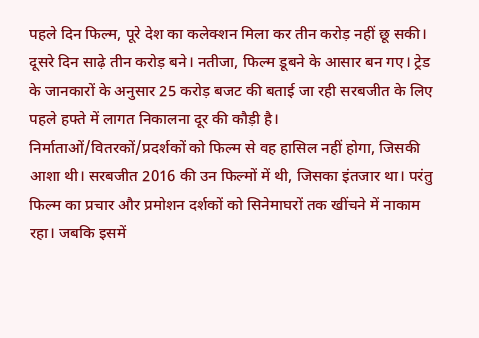पहले दिन फिल्म, पूरे देश का कलेक्शन मिला कर तीन करोड़ नहीं छू सकी। दूसरे दिन साढ़े तीन करोड़ बने। नतीजा, फिल्म डूबने के आसार बन गए। ट्रेड के जानकारों के अनुसार 25 करोड़ बजट की बताई जा रही सरबजीत के लिए पहले हफ्ते में लागत निकालना दूर की कौड़ी है।
निर्माताओं/वितरकों/प्रदर्शकों को फिल्म से वह हासिल नहीं होगा, जिसकी आशा थी। सरबजीत 2016 की उन फिल्मों में थी, जिसका इंतजार था। परंतु फिल्म का प्रचार और प्रमोशन दर्शकों को सिनेमाघरों तक खींचने में नाकाम रहा। जबकि इसमें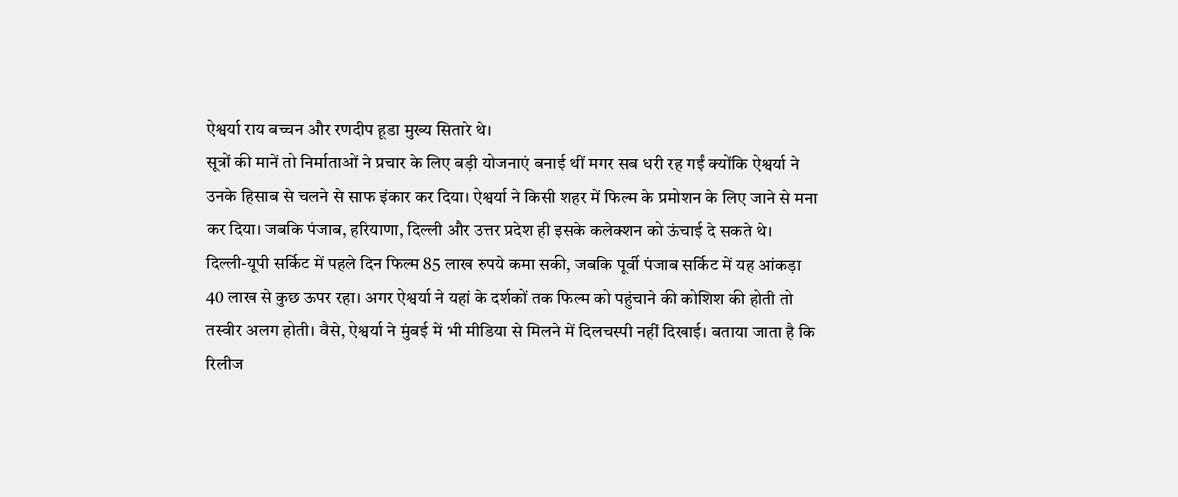ऐश्वर्या राय बच्चन और रणदीप हूडा मुख्य सितारे थे।
सूत्रों की मानें तो निर्माताओं ने प्रचार के लिए बड़ी योजनाएं बनाई थीं मगर सब धरी रह गईं क्योंकि ऐश्वर्या ने उनके हिसाब से चलने से साफ इंकार कर दिया। ऐश्वर्या ने किसी शहर में फिल्म के प्रमोशन के लिए जाने से मना कर दिया। जबकि पंजाब, हरियाणा, दिल्ली और उत्तर प्रदेश ही इसके कलेक्शन को ऊंचाई दे सकते थे।
दिल्ली-यूपी सर्किट में पहले दिन फिल्म 85 लाख रुपये कमा सकी, जबकि पूर्वी पंजाब सर्किट में यह आंकड़ा 40 लाख से कुछ ऊपर रहा। अगर ऐश्वर्या ने यहां के दर्शकों तक फिल्म को पहुंचाने की कोशिश की होती तो तस्वीर अलग होती। वैसे, ऐश्वर्या ने मुंबई में भी मीडिया से मिलने में दिलचस्पी नहीं दिखाई। बताया जाता है कि रिलीज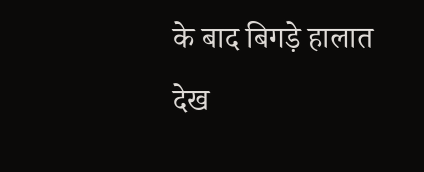के बाद बिगड़े हालात देख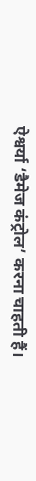ऐश्वर्या ‘डैमेज कंट्रोल’ करना चाहती हैं।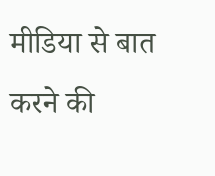मीडिया से बात करने की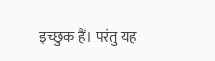इच्छुक हैं। परंतु यह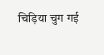चिड़िया चुग गई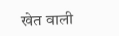खेत वाली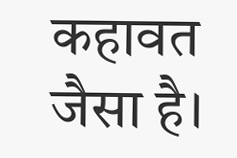कहावत जैसा है।